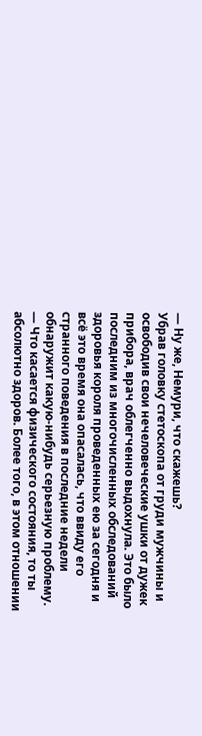— Ну же, Немури, что скажешь?
Убрав головку стетоскопа от груди мужчины и освободив свои нечеловеческие ушки от дужек прибора, врач облегченно выдохнула. Это было последним из многочисленных обследований здоровья короля проведенных ею за сегодня и всё это время она опасалась, что ввиду его странного поведения в последние недели обнаружит какую-нибудь серьезную проблему.
— Что касается физического состояния, то ты абсолютно здоров. Более того, в этом отношении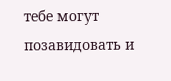тебе могут позавидовать и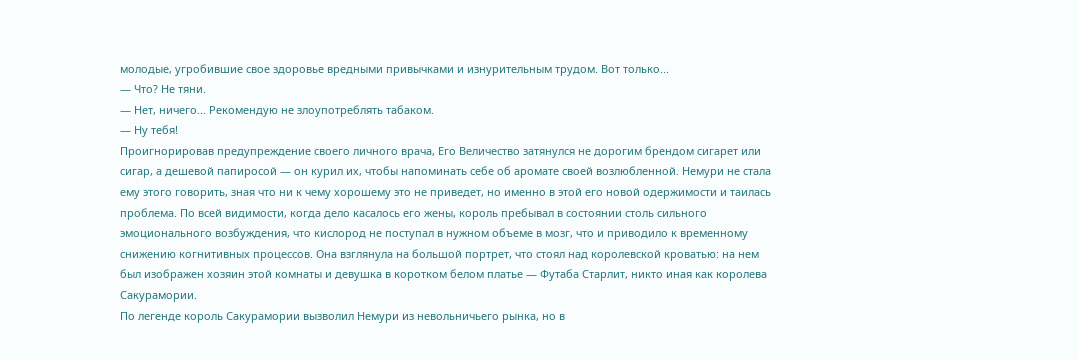молодые, угробившие свое здоровье вредными привычками и изнурительным трудом. Вот только...
— Что? Не тяни.
— Нет, ничего... Рекомендую не злоупотреблять табаком.
— Ну тебя!
Проигнорировав предупреждение своего личного врача, Его Величество затянулся не дорогим брендом сигарет или сигар, а дешевой папиросой — он курил их, чтобы напоминать себе об аромате своей возлюбленной. Немури не стала ему этого говорить, зная что ни к чему хорошему это не приведет, но именно в этой его новой одержимости и таилась проблема. По всей видимости, когда дело касалось его жены, король пребывал в состоянии столь сильного эмоционального возбуждения, что кислород не поступал в нужном объеме в мозг, что и приводило к временному снижению когнитивных процессов. Она взглянула на большой портрет, что стоял над королевской кроватью: на нем был изображен хозяин этой комнаты и девушка в коротком белом платье — Футаба Старлит, никто иная как королева Сакурамории.
По легенде король Сакурамории вызволил Немури из невольничьего рынка, но в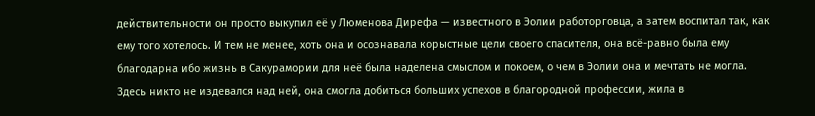действительности он просто выкупил её у Люменова Дирефа — известного в Эолии работорговца, а затем воспитал так, как ему того хотелось. И тем не менее, хоть она и осознавала корыстные цели своего спасителя, она всё-равно была ему благодарна ибо жизнь в Сакурамории для неё была наделена смыслом и покоем, о чем в Эолии она и мечтать не могла. Здесь никто не издевался над ней, она смогла добиться больших успехов в благородной профессии, жила в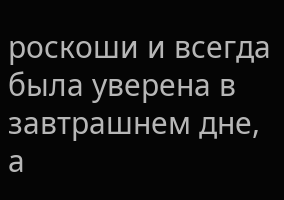роскоши и всегда была уверена в завтрашнем дне, а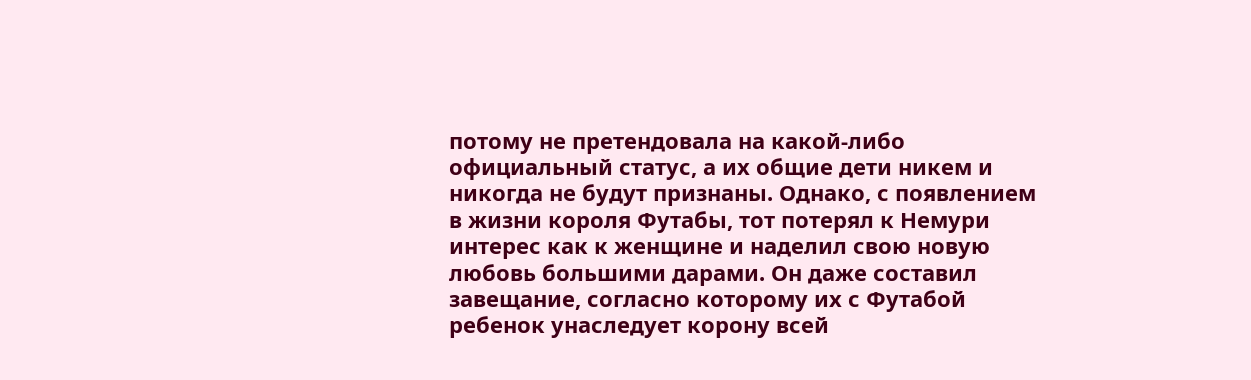потому не претендовала на какой-либо официальный статус, а их общие дети никем и никогда не будут признаны. Однако, с появлением в жизни короля Футабы, тот потерял к Немури интерес как к женщине и наделил свою новую любовь большими дарами. Он даже составил завещание, согласно которому их с Футабой ребенок унаследует корону всей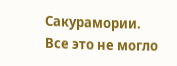Сакурамории. Все это не могло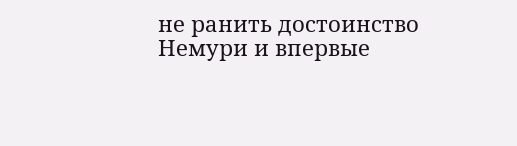не ранить достоинство Немури и впервые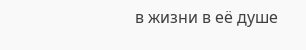в жизни в её душе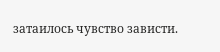затаилось чувство зависти.